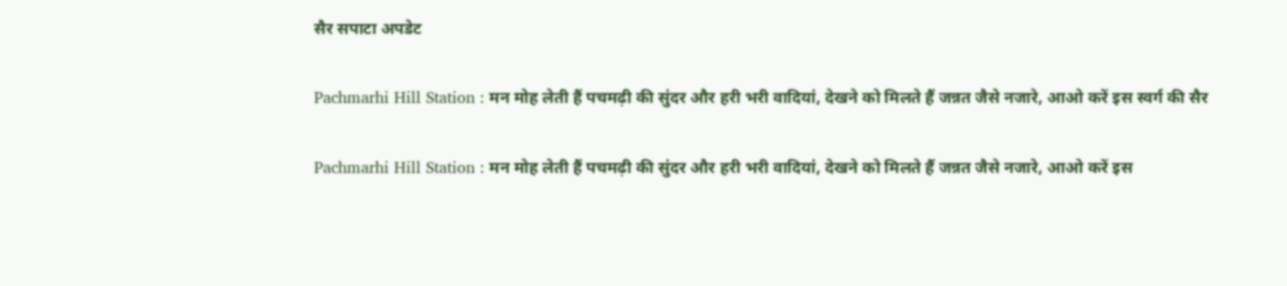सैर सपाटा अपडेट

Pachmarhi Hill Station : मन मोह लेती हैं पचमढ़ी की सुंदर और हरी भरी वादियां, देखने को मिलते हैं जन्नत जैसे नजारे, आओ करें इस स्वर्ग की सैर

Pachmarhi Hill Station : मन मोह लेती हैं पचमढ़ी की सुंदर और हरी भरी वादियां, देखने को मिलते हैं जन्नत जैसे नजारे, आओ करें इस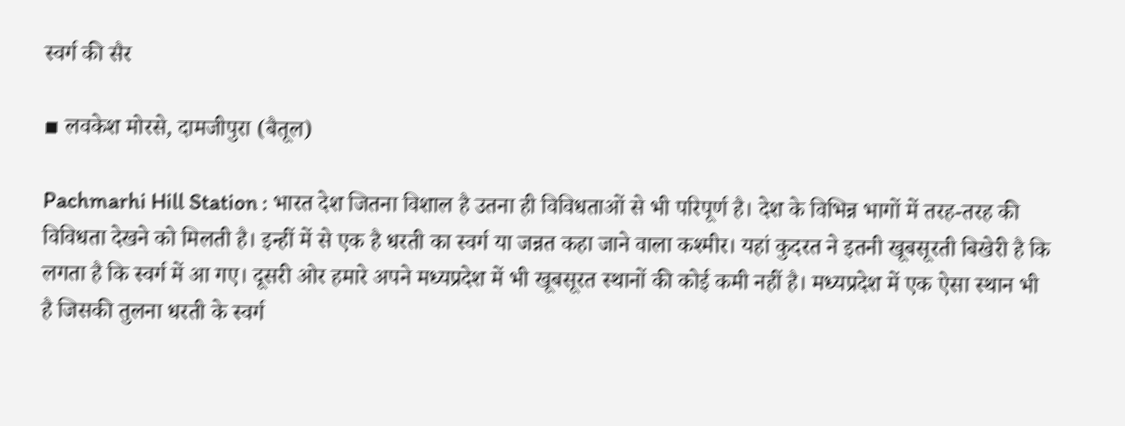स्वर्ग की सैर

▪ लवकेश मोरसे, दामजीपुरा (बैतूल)

Pachmarhi Hill Station : भारत देश जितना विशाल है उतना ही विविधताओं से भी परिपूर्ण है। देश के विभिन्न भागों में तरह-तरह की विविधता देखने को मिलती है। इन्हीं में से एक है धरती का स्वर्ग या जन्नत कहा जाने वाला कश्मीर। यहां कुदरत ने इतनी खूबसूरती बिखेरी है कि लगता है कि स्वर्ग में आ गए। दूसरी ओर हमारे अपने मध्यप्रदेश में भी खूबसूरत स्थानों की कोई कमी नहीं है। मध्यप्रदेश में एक ऐसा स्थान भी है जिसकी तुलना धरती के स्वर्ग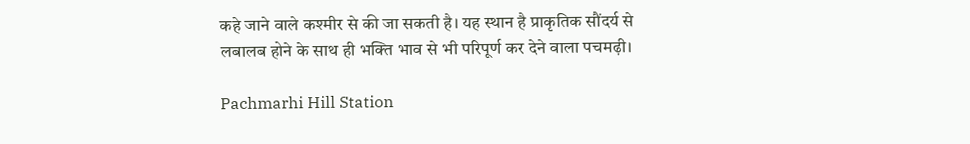कहे जाने वाले कश्मीर से की जा सकती है। यह स्थान है प्राकृतिक सौंदर्य से लबालब होने के साथ ही भक्ति भाव से भी परिपूर्ण कर देने वाला पचमढ़ी।

Pachmarhi Hill Station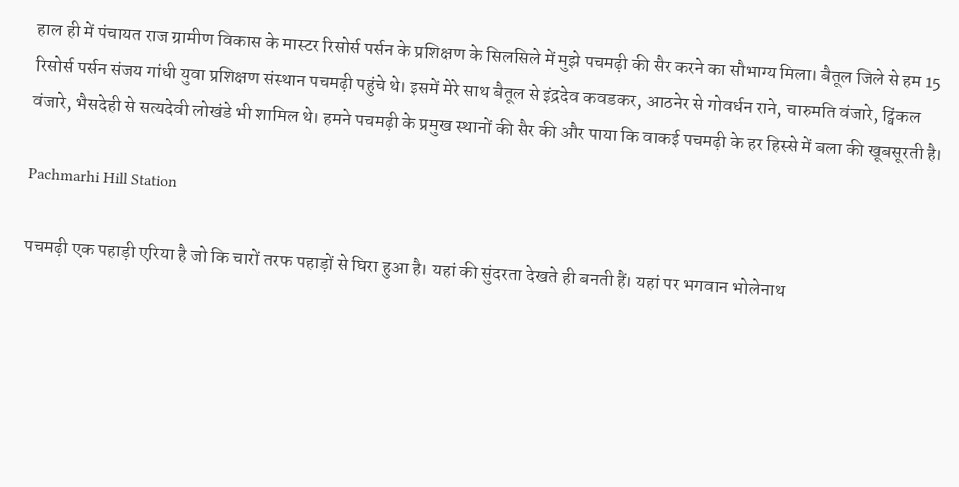हाल ही में पंचायत राज ग्रामीण विकास के मास्टर रिसोर्स पर्सन के प्रशिक्षण के सिलसिले में मुझे पचमढ़ी की सैर करने का सौभाग्य मिला। बैतूल जिले से हम 15 रिसोर्स पर्सन संजय गांधी युवा प्रशिक्षण संस्थान पचमढ़ी पहुंचे थे। इसमें मेरे साथ बैतूल से इंद्रदेव कवडकर, आठनेर से गोवर्धन राने, चारुमति वंजारे, ट्विंकल वंजारे, भैसदेही से सत्यदेवी लोखंडे भी शामिल थे। हमने पचमढ़ी के प्रमुख स्थानों की सैर की और पाया कि वाकई पचमढ़ी के हर हिस्से में बला की खूबसूरती है।

Pachmarhi Hill Station

पचमढ़ी एक पहाड़ी एरिया है जो कि चारों तरफ पहाड़ों से घिरा हुआ है। यहां की सुंदरता देखते ही बनती हैं। यहां पर भगवान भोलेनाथ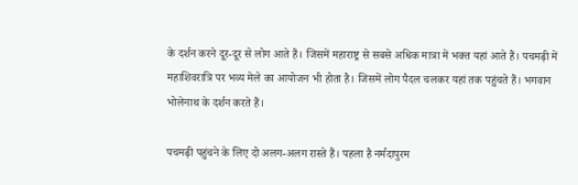के दर्शन करने दूर-दूर से लोग आते हैं। जिसमें महाराष्ट्र से सबसे अधिक मात्रा में भक्त यहां आते हैं। पचमढ़ी में महाशिवरात्रि पर भव्य मेले का आयोजन भी होता है। जिसमें लोग पैदल चलकर यहां तक पहुंचते हैं। भगवान भोलेनाथ के दर्शन करते हैं।

पचमढ़ी पहुंचने के लिए दो अलग-अलग रास्ते हैं। पहला है नर्मदापुरम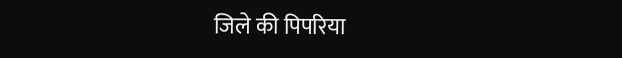जिले की पिपरिया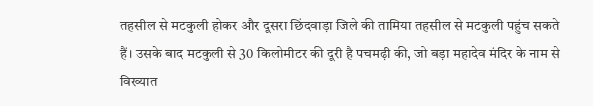तहसील से मटकुली होकर और दूसरा छिंदवाड़ा जिले की तामिया तहसील से मटकुली पहुंच सकते हैं। उसके बाद मटकुली से 30 किलोमीटर की दूरी है पचमढ़ी की, जो बड़ा महादेव मंदिर के नाम से विख्यात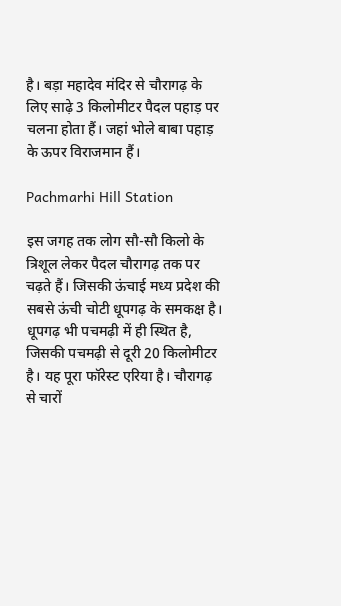है। बड़ा महादेव मंदिर से चौरागढ़ के लिए साढ़े 3 किलोमीटर पैदल पहाड़ पर चलना होता हैं। जहां भोले बाबा पहाड़ के ऊपर विराजमान हैं।

Pachmarhi Hill Station

इस जगह तक लोग सौ-सौ किलो के त्रिशूल लेकर पैदल चौरागढ़ तक पर चढ़ते हैं। जिसकी ऊंचाई मध्य प्रदेश की सबसे ऊंची चोटी धूपगढ़ के समकक्ष है। धूपगढ़ भी पचमढ़ी में ही स्थित है, जिसकी पचमढ़ी से दूरी 20 किलोमीटर है। यह पूरा फॉरेस्ट एरिया है। चौरागढ़ से चारों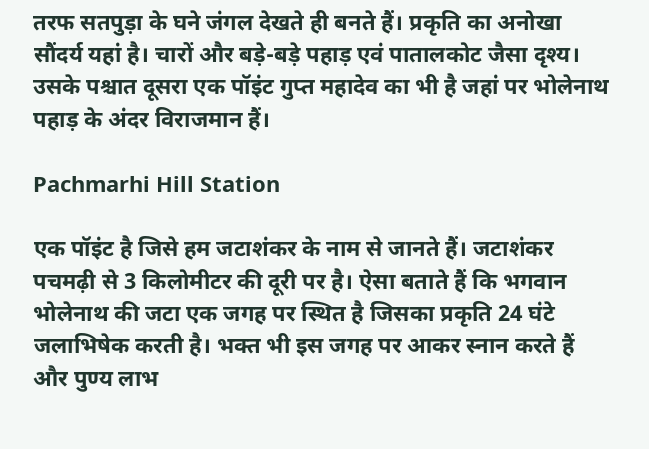तरफ सतपुड़ा के घने जंगल देखते ही बनते हैं। प्रकृति का अनोखा सौंदर्य यहां है। चारों और बड़े-बड़े पहाड़ एवं पातालकोट जैसा दृश्य। उसके पश्चात दूसरा एक पॉइंट गुप्त महादेव का भी है जहां पर भोलेनाथ पहाड़ के अंदर विराजमान हैं।

Pachmarhi Hill Station

एक पॉइंट है जिसे हम जटाशंकर के नाम से जानते हैं। जटाशंकर पचमढ़ी से 3 किलोमीटर की दूरी पर है। ऐसा बताते हैं कि भगवान भोलेनाथ की जटा एक जगह पर स्थित है जिसका प्रकृति 24 घंटे जलाभिषेक करती है। भक्त भी इस जगह पर आकर स्नान करते हैं और पुण्य लाभ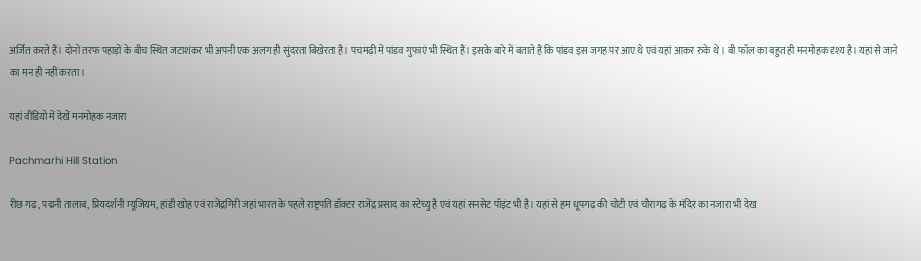अर्जित करते हैं। दोनों तरफ पहाड़ों के बीच स्थित जटाशंकर भी अपनी एक अलग ही सुंदरता बिखेरता है। पचमढ़ी में पांडव गुफाएं भी स्थित हैं। इसके बारे में बताते हैं कि पांडव इस जगह पर आए थे एवं यहां आकर रुके थे। बी फॉल का बहुत ही मनमोहक दृश्य है। यहां से जाने का मन ही नहीं करता।

यहां वीडियो में देखें मनमोहक नजारा

Pachmarhi Hill Station

रीछ गढ़, पद्मनी तालाब, प्रियदर्शनी म्यूजियम, हांडी खोह एवं राजेंद्रगिरी जहां भारत के पहले राष्ट्रपति डॉक्टर राजेंद्र प्रसाद का स्टेच्यु है एवं यहां सनसेट पॉइंट भी है। यहां से हम धूपगढ़ की चोटी एवं चौरागढ़ के मंदिर का नजारा भी देख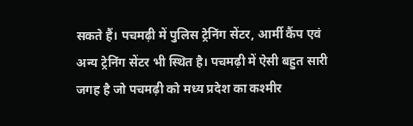सकते हैं। पचमढ़ी में पुलिस ट्रेनिंग सेंटर, आर्मी कैंप एवं अन्य ट्रेनिंग सेंटर भी स्थित है। पचमढ़ी में ऐसी बहुत सारी जगह है जो पचमढ़ी को मध्य प्रदेश का कश्मीर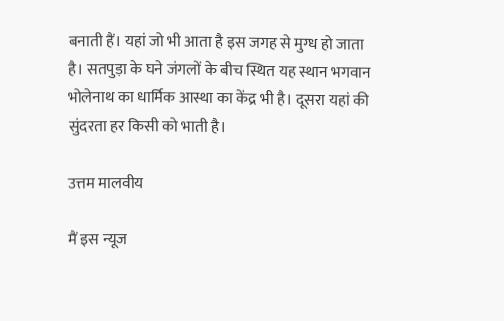बनाती हैं। यहां जो भी आता है इस जगह से मुग्ध हो जाता है। सतपुड़ा के घने जंगलों के बीच स्थित यह स्थान भगवान भोलेनाथ का धार्मिक आस्था का केंद्र भी है। दूसरा यहां की सुंदरता हर किसी को भाती है।

उत्तम मालवीय

मैं इस न्यूज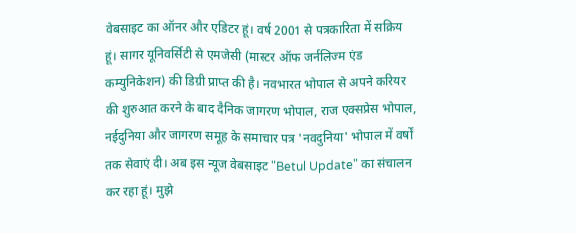वेबसाइट का ऑनर और एडिटर हूं। वर्ष 2001 से पत्रकारिता में सक्रिय हूं। सागर यूनिवर्सिटी से एमजेसी (मास्टर ऑफ जर्नलिज्म एंड कम्युनिकेशन) की डिग्री प्राप्त की है। नवभारत भोपाल से अपने करियर की शुरुआत करने के बाद दैनिक जागरण भोपाल, राज एक्सप्रेस भोपाल, नईदुनिया और जागरण समूह के समाचार पत्र 'नवदुनिया' भोपाल में वर्षों तक सेवाएं दी। अब इस न्यूज वेबसाइट "Betul Update" का संचालन कर रहा हूं। मुझे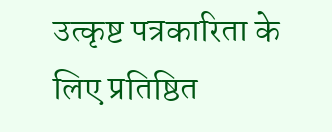उत्कृष्ट पत्रकारिता के लिए प्रतिष्ठित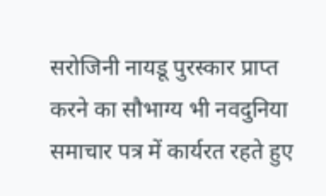सरोजिनी नायडू पुरस्कार प्राप्त करने का सौभाग्य भी नवदुनिया समाचार पत्र में कार्यरत रहते हुए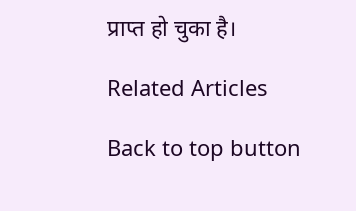प्राप्त हो चुका है।

Related Articles

Back to top button